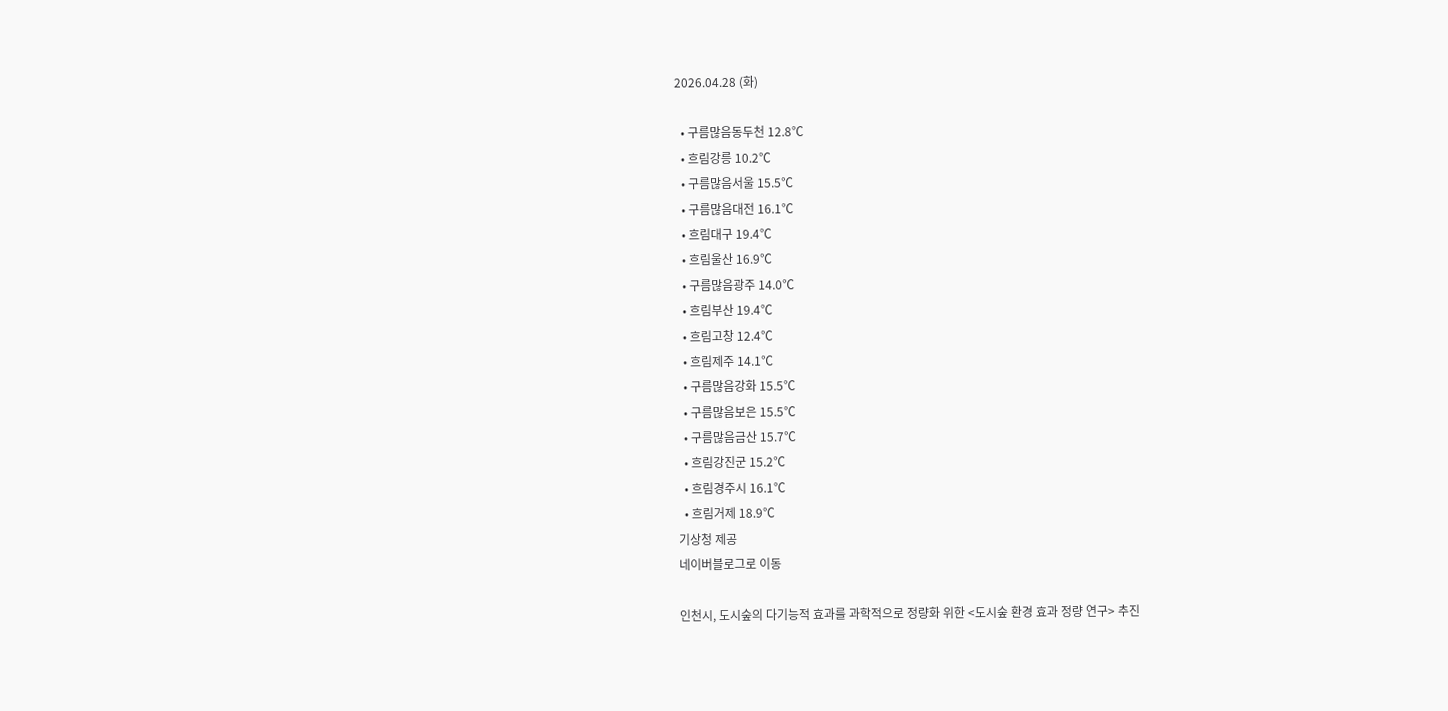2026.04.28 (화)

  • 구름많음동두천 12.8℃
  • 흐림강릉 10.2℃
  • 구름많음서울 15.5℃
  • 구름많음대전 16.1℃
  • 흐림대구 19.4℃
  • 흐림울산 16.9℃
  • 구름많음광주 14.0℃
  • 흐림부산 19.4℃
  • 흐림고창 12.4℃
  • 흐림제주 14.1℃
  • 구름많음강화 15.5℃
  • 구름많음보은 15.5℃
  • 구름많음금산 15.7℃
  • 흐림강진군 15.2℃
  • 흐림경주시 16.1℃
  • 흐림거제 18.9℃
기상청 제공
네이버블로그로 이동

인천시, 도시숲의 다기능적 효과를 과학적으로 정량화 위한 <도시숲 환경 효과 정량 연구> 추진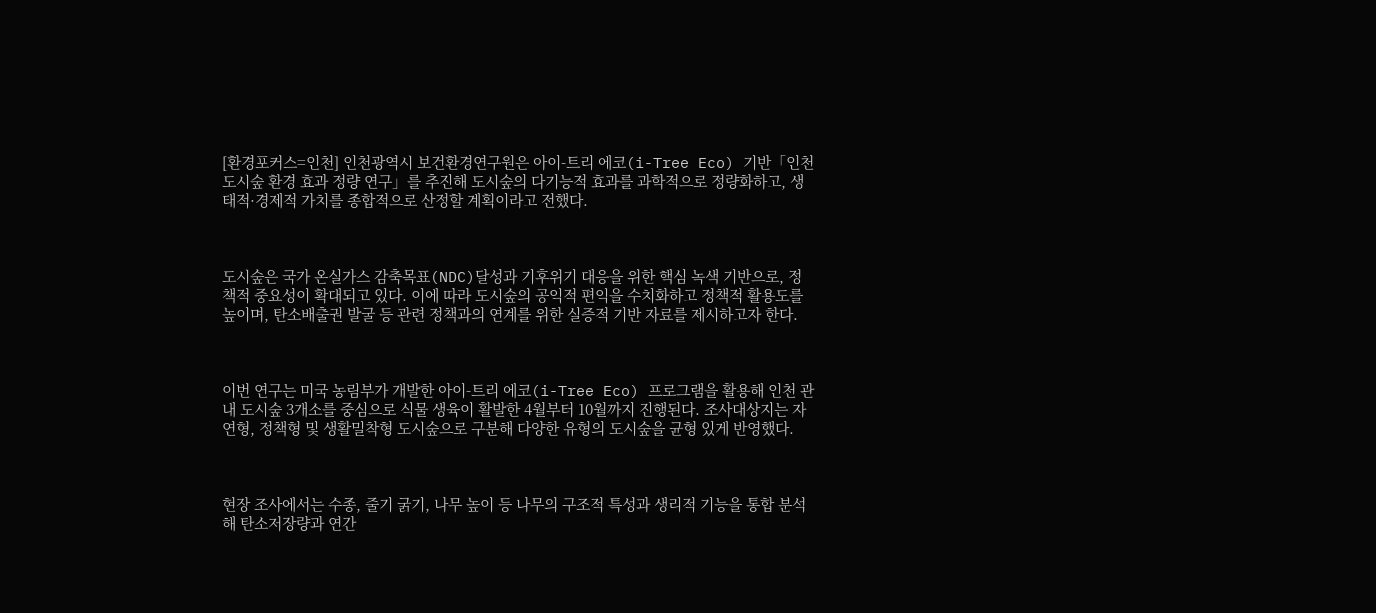[환경포커스=인천] 인천광역시 보건환경연구원은 아이-트리 에코(i-Tree Eco) 기반「인천 도시숲 환경 효과 정량 연구」를 추진해 도시숲의 다기능적 효과를 과학적으로 정량화하고, 생태적·경제적 가치를 종합적으로 산정할 계획이라고 전했다.



도시숲은 국가 온실가스 감축목표(NDC)달성과 기후위기 대응을 위한 핵심 녹색 기반으로, 정책적 중요성이 확대되고 있다. 이에 따라 도시숲의 공익적 편익을 수치화하고 정책적 활용도를 높이며, 탄소배출권 발굴 등 관련 정책과의 연계를 위한 실증적 기반 자료를 제시하고자 한다.



이번 연구는 미국 농림부가 개발한 아이-트리 에코(i-Tree Eco) 프로그램을 활용해 인천 관내 도시숲 3개소를 중심으로 식물 생육이 활발한 4월부터 10월까지 진행된다. 조사대상지는 자연형, 정책형 및 생활밀착형 도시숲으로 구분해 다양한 유형의 도시숲을 균형 있게 반영했다.



현장 조사에서는 수종, 줄기 굵기, 나무 높이 등 나무의 구조적 특성과 생리적 기능을 통합 분석해 탄소저장량과 연간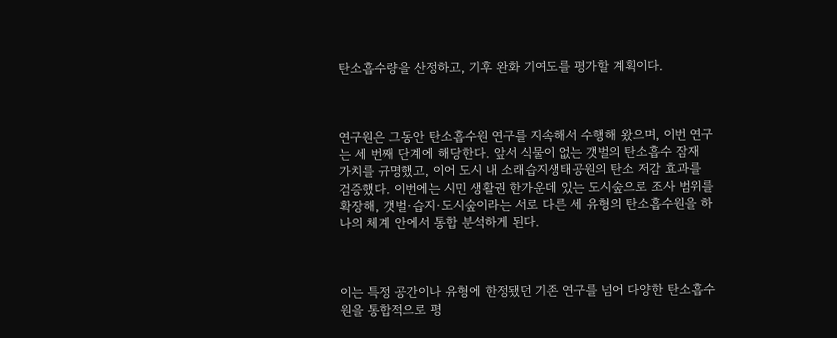탄소흡수량을 산정하고, 기후 완화 기여도를 평가할 계획이다.



연구원은 그동안 탄소흡수원 연구를 지속해서 수행해 왔으며, 이번 연구는 세 번째 단계에 해당한다. 앞서 식물이 없는 갯벌의 탄소흡수 잠재 가치를 규명했고, 이어 도시 내 소래습지생태공원의 탄소 저감 효과를 검증했다. 이번에는 시민 생활권 한가운데 있는 도시숲으로 조사 범위를 확장해, 갯벌·습지·도시숲이라는 서로 다른 세 유형의 탄소흡수원을 하나의 체계 안에서 통합 분석하게 된다.



이는 특정 공간이나 유형에 한정됐던 기존 연구를 넘어 다양한 탄소흡수원을 통합적으로 평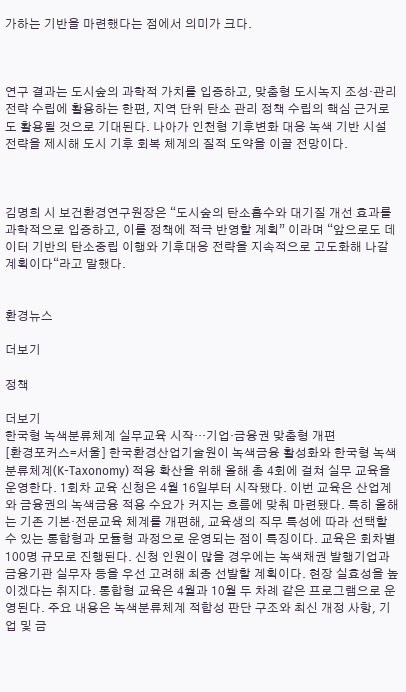가하는 기반을 마련했다는 점에서 의미가 크다.



연구 결과는 도시숲의 과학적 가치를 입증하고, 맞춤형 도시녹지 조성·관리 전략 수립에 활용하는 한편, 지역 단위 탄소 관리 정책 수립의 핵심 근거로도 활용될 것으로 기대된다. 나아가 인천형 기후변화 대응 녹색 기반 시설 전략을 제시해 도시 기후 회복 체계의 질적 도약을 이끌 전망이다.



김명희 시 보건환경연구원장은 “도시숲의 탄소흡수와 대기질 개선 효과를 과학적으로 입증하고, 이를 정책에 적극 반영할 계획” 이라며 “앞으로도 데이터 기반의 탄소중립 이행와 기후대응 전략을 지속적으로 고도화해 나갈 계획이다“라고 말했다.


환경뉴스

더보기

정책

더보기
한국형 녹색분류체계 실무교육 시작…기업·금융권 맞춤형 개편
[환경포커스=서울] 한국환경산업기술원이 녹색금융 활성화와 한국형 녹색분류체계(K-Taxonomy) 적용 확산을 위해 올해 총 4회에 걸쳐 실무 교육을 운영한다. 1회차 교육 신청은 4월 16일부터 시작됐다. 이번 교육은 산업계와 금융권의 녹색금융 적용 수요가 커지는 흐름에 맞춰 마련됐다. 특히 올해는 기존 기본·전문교육 체계를 개편해, 교육생의 직무 특성에 따라 선택할 수 있는 통합형과 모듈형 과정으로 운영되는 점이 특징이다. 교육은 회차별 100명 규모로 진행된다. 신청 인원이 많을 경우에는 녹색채권 발행기업과 금융기관 실무자 등을 우선 고려해 최종 선발할 계획이다. 현장 실효성을 높이겠다는 취지다. 통합형 교육은 4월과 10월 두 차례 같은 프로그램으로 운영된다. 주요 내용은 녹색분류체계 적합성 판단 구조와 최신 개정 사항, 기업 및 금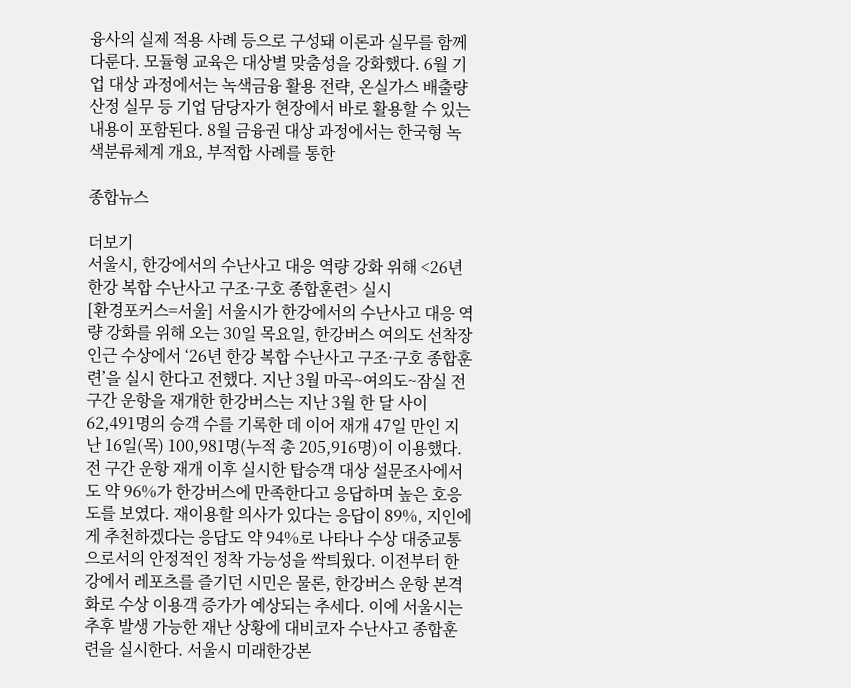융사의 실제 적용 사례 등으로 구성돼 이론과 실무를 함께 다룬다. 모듈형 교육은 대상별 맞춤성을 강화했다. 6월 기업 대상 과정에서는 녹색금융 활용 전략, 온실가스 배출량 산정 실무 등 기업 담당자가 현장에서 바로 활용할 수 있는 내용이 포함된다. 8월 금융권 대상 과정에서는 한국형 녹색분류체계 개요, 부적합 사례를 통한

종합뉴스

더보기
서울시, 한강에서의 수난사고 대응 역량 강화 위해 <26년 한강 복합 수난사고 구조·구호 종합훈련> 실시
[환경포커스=서울] 서울시가 한강에서의 수난사고 대응 역량 강화를 위해 오는 30일 목요일, 한강버스 여의도 선착장 인근 수상에서 ‘26년 한강 복합 수난사고 구조·구호 종합훈련’을 실시 한다고 전했다. 지난 3월 마곡~여의도~잠실 전 구간 운항을 재개한 한강버스는 지난 3월 한 달 사이 62,491명의 승객 수를 기록한 데 이어 재개 47일 만인 지난 16일(목) 100,981명(누적 총 205,916명)이 이용했다. 전 구간 운항 재개 이후 실시한 탑승객 대상 설문조사에서도 약 96%가 한강버스에 만족한다고 응답하며 높은 호응도를 보였다. 재이용할 의사가 있다는 응답이 89%, 지인에게 추천하겠다는 응답도 약 94%로 나타나 수상 대중교통으로서의 안정적인 정착 가능성을 싹틔웠다. 이전부터 한강에서 레포츠를 즐기던 시민은 물론, 한강버스 운항 본격화로 수상 이용객 증가가 예상되는 추세다. 이에 서울시는 추후 발생 가능한 재난 상황에 대비코자 수난사고 종합훈련을 실시한다. 서울시 미래한강본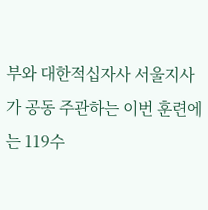부와 대한적십자사 서울지사가 공동 주관하는 이번 훈련에는 119수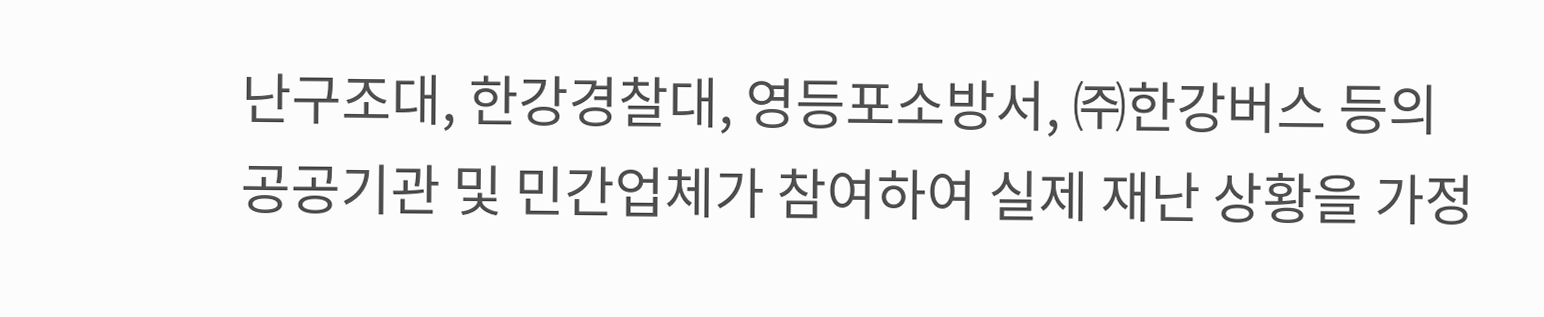난구조대, 한강경찰대, 영등포소방서, ㈜한강버스 등의 공공기관 및 민간업체가 참여하여 실제 재난 상황을 가정